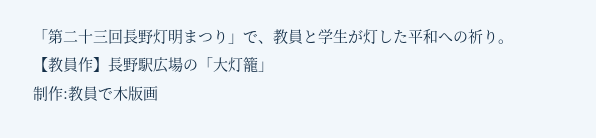「第二十三回長野灯明まつり」で、教員と学生が灯した平和への祈り。
【教員作】長野駅広場の「大灯籠」
制作:教員で木版画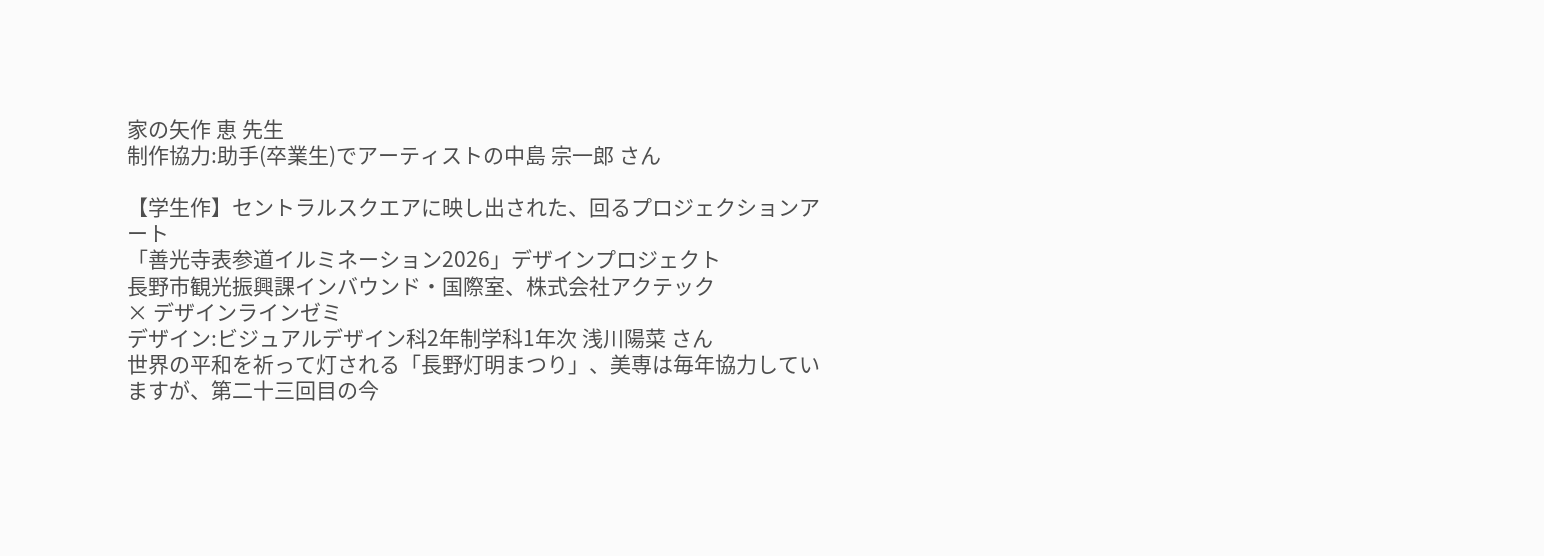家の矢作 恵 先生
制作協力:助手(卒業生)でアーティストの中島 宗一郎 さん

【学生作】セントラルスクエアに映し出された、回るプロジェクションアート
「善光寺表参道イルミネーション2026」デザインプロジェクト
長野市観光振興課インバウンド・国際室、株式会社アクテック
× デザインラインゼミ
デザイン:ビジュアルデザイン科2年制学科1年次 浅川陽菜 さん
世界の平和を祈って灯される「長野灯明まつり」、美専は毎年協力していますが、第二十三回目の今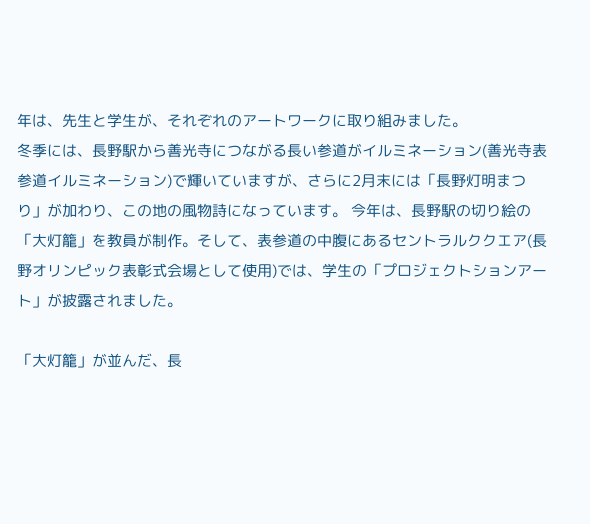年は、先生と学生が、それぞれのアートワークに取り組みました。
冬季には、長野駅から善光寺につながる長い参道がイルミネーション(善光寺表参道イルミネーション)で輝いていますが、さらに2月末には「長野灯明まつり」が加わり、この地の風物詩になっています。 今年は、長野駅の切り絵の「大灯籠」を教員が制作。そして、表参道の中腹にあるセントラルククエア(長野オリンピック表彰式会場として使用)では、学生の「プロジェクトションアート」が披露されました。

「大灯籠」が並んだ、長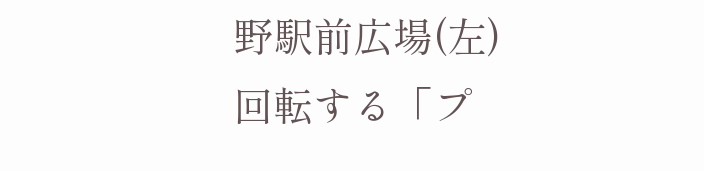野駅前広場(左)
回転する「プ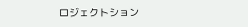ロジェクトション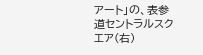アート」の、表参道セントラルスクエア(右)